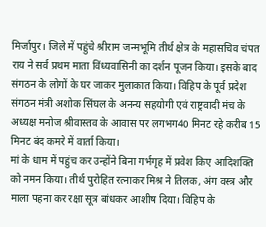मिर्जापुर। जिले में पहुंचे श्रीराम जन्मभूमि तीर्थ क्षेत्र के महासचिव चंपत राय ने सर्व प्रथम माता विंध्यवासिनी का दर्शन पूजन किया। इसके बाद संगठन के लोगों के घर जाकर मुलाकात किया। विहिप के पूर्व प्रदेश संगठन मंत्री अशोक सिंघल के अनन्य सहयोगी एवं राष्ट्रवादी मंच के अध्यक्ष मनोज श्रीवास्तव के आवास पर लगभग40 मिनट रहे करीब 15 मिनट बंद कमरे में वार्ता किया।
मां के धाम में पहुंच कर उन्होंने बिना गर्भगृह में प्रवेश किए आदिशक्ति को नमन किया। तीर्थ पुरोहित रत्नाकर मिश्र ने तिलक, अंग वस्त्र और माला पहना कर रक्षा सूत्र बांधकर आशीष दिया। विहिप के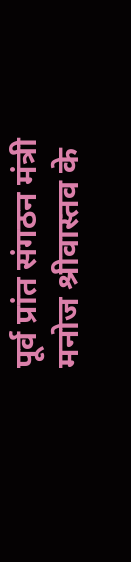पूर्व प्रांत संगठन मंत्री मनोज श्रीवास्तव के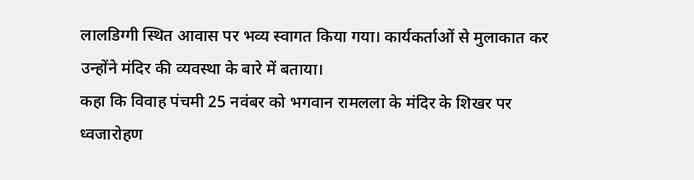लालडिग्गी स्थित आवास पर भव्य स्वागत किया गया। कार्यकर्ताओं से मुलाकात कर उन्होंने मंदिर की व्यवस्था के बारे में बताया।
कहा कि विवाह पंचमी 25 नवंबर को भगवान रामलला के मंदिर के शिखर पर ध्वजारोहण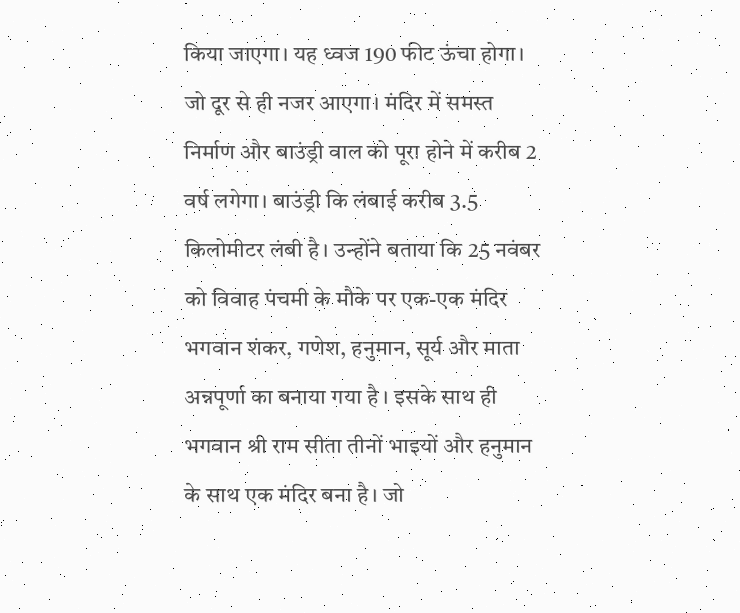किया जाएगा। यह ध्वज 190 फीट ऊंचा होगा। जो दूर से ही नजर आएगा। मंदिर में समस्त निर्माण और बाउंड्री वाल को पूरा होने में करीब 2 वर्ष लगेगा। बाउंड्री कि लंबाई करीब 3.5 किलोमीटर लंबी है। उन्होंने बताया कि 25 नवंबर को विवाह पंचमी के मौके पर एक-एक मंदिर भगवान शंकर, गणेश, हनुमान, सूर्य और माता अन्नपूर्णा का बनाया गया है । इसके साथ ही भगवान श्री राम सीता तीनों भाइयों और हनुमान के साथ एक मंदिर बना है। जो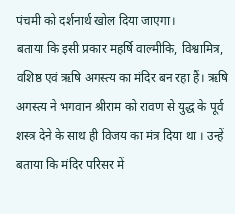पंचमी को दर्शनार्थ खोल दिया जाएगा।
बताया कि इसी प्रकार महर्षि वाल्मीकि, विश्वामित्र, वशिष्ठ एवं ऋषि अगस्त्य का मंदिर बन रहा हैं। ऋषि अगस्त्य ने भगवान श्रीराम को रावण से युद्ध के पूर्व शस्त्र देने के साथ ही विजय का मंत्र दिया था । उन्हें बताया कि मंदिर परिसर में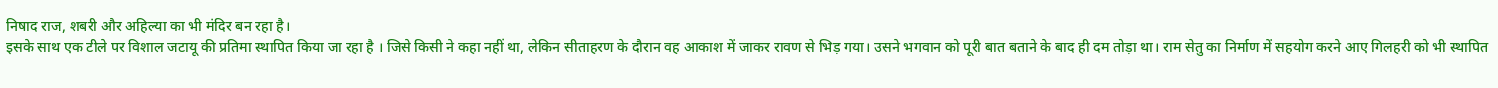निषाद राज, शबरी और अहिल्या का भी मंदिर बन रहा है।
इसके साथ एक टीले पर विशाल जटायू की प्रतिमा स्थापित किया जा रहा है । जिसे किसी ने कहा नहीं था, लेकिन सीताहरण के दौरान वह आकाश में जाकर रावण से भिड़ गया। उसने भगवान को पूरी बात बताने के बाद ही दम तोड़ा था। राम सेतु का निर्माण में सहयोग करने आए गिलहरी को भी स्थापित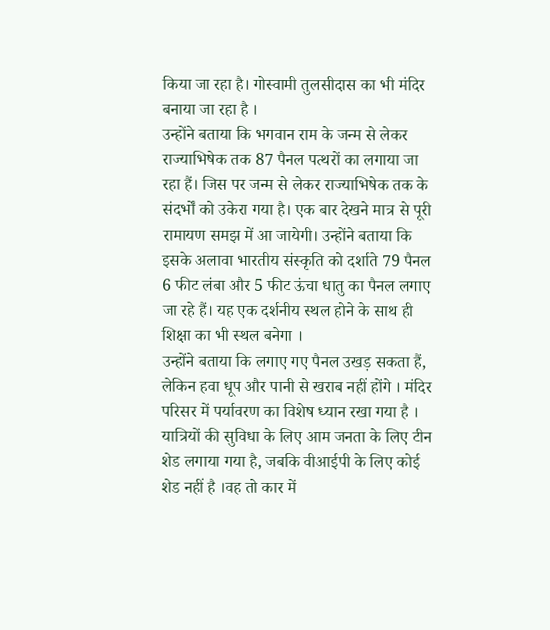किया जा रहा है। गोस्वामी तुलसीदास का भी मंदिर बनाया जा रहा है ।
उन्होंने बताया कि भगवान राम के जन्म से लेकर राज्याभिषेक तक 87 पैनल पत्थरों का लगाया जा रहा हैं। जिस पर जन्म से लेकर राज्याभिषेक तक के संदर्भों को उकेरा गया है। एक बार देखने मात्र से पूरी रामायण समझ में आ जायेगी। उन्होंने बताया कि इसके अलावा भारतीय संस्कृति को दर्शाते 79 पैनल 6 फीट लंबा और 5 फीट ऊंचा धातु का पैनल लगाए जा रहे हैं। यह एक दर्शनीय स्थल होने के साथ ही शिक्षा का भी स्थल बनेगा ।
उन्होंने बताया कि लगाए गए पैनल उखड़ सकता हैं, लेकिन हवा धूप और पानी से खराब नहीं होंगे । मंदिर परिसर में पर्यावरण का विशेष ध्यान रखा गया है । यात्रियों की सुविधा के लिए आम जनता के लिए टीन शेड लगाया गया है, जबकि वीआईपी के लिए कोई शेड नहीं है ।वह तो कार में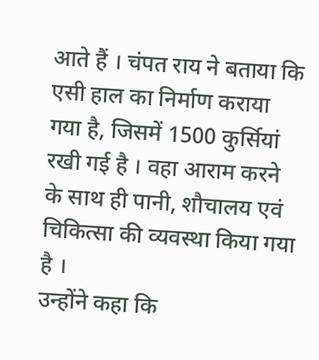आते हैं । चंपत राय ने बताया कि एसी हाल का निर्माण कराया गया है, जिसमें 1500 कुर्सियां रखी गई है । वहा आराम करने के साथ ही पानी, शौचालय एवं चिकित्सा की व्यवस्था किया गया है ।
उन्होंने कहा कि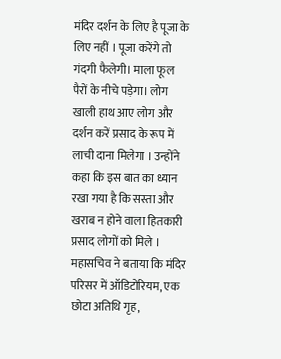मंदिर दर्शन के लिए है पूजा के लिए नहीं । पूजा करेंगे तो गंदगी फैलेगी। माला फूल पैरों के नीचे पड़ेगा। लोग खाली हाथ आए लोग और दर्शन करें प्रसाद के रूप में लाची दाना मिलेगा । उन्होंने कहा कि इस बात का ध्यान रखा गया है कि सस्ता और खराब न होने वाला हितकारी प्रसाद लोगों को मिले । महासचिव ने बताया कि मंदिर परिसर में ऑडिटोरियम, एक छोटा अतिथि गृह,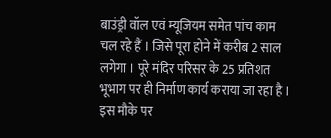बाउंड्री वॉल एवं म्यूजियम समेत पांच काम चल रहे हैं । जिसे पूरा होने में करीब 2 साल लगेगा । पूरे मंदिर परिसर के 25 प्रतिशत भूभाग पर ही निर्माण कार्य कराया जा रहा है ।
इस मौके पर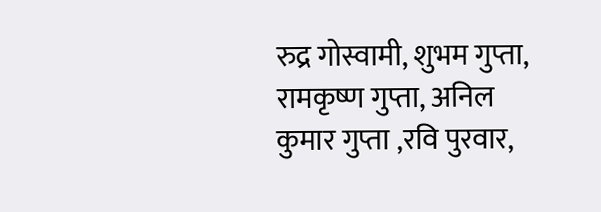रुद्र गोस्वामी, शुभम गुप्ता, रामकृष्ण गुप्ता, अनिल कुमार गुप्ता ,रवि पुरवार,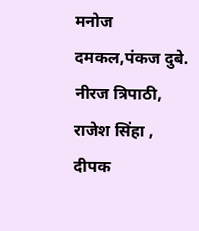मनोज दमकल,पंकज दुबे. नीरज त्रिपाठी, राजेश सिंहा , दीपक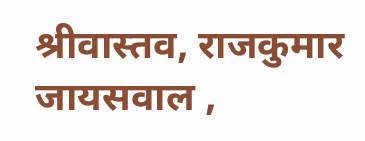श्रीवास्तव, राजकुमार जायसवाल ,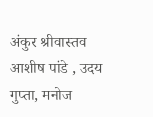अंकुर श्रीवास्तव आशीष पांडे , उदय गुप्ता, मनोज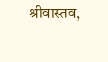श्रीवास्तव,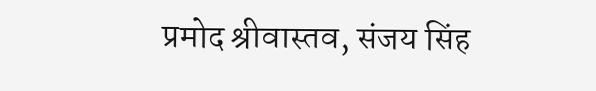प्रमोद श्रीवास्तव, संजय सिंह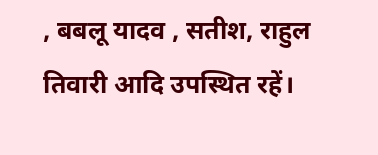, बबलू यादव , सतीश, राहुल तिवारी आदि उपस्थित रहें।